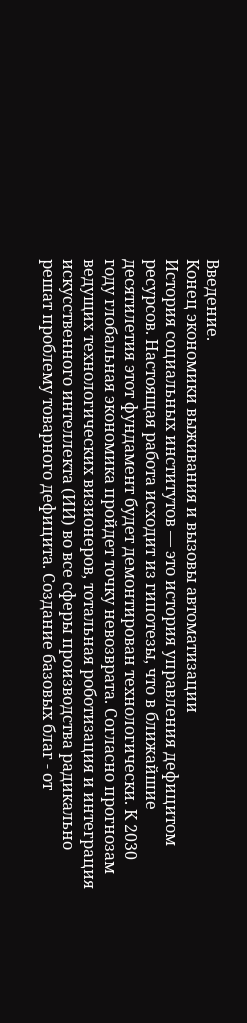Введение.
Конец экономики выживания и вызовы автоматизации
История социальных институтов — это история управления дефицитом ресурсов. Настоящая работа исходит из гипотезы, что в ближайшие десятилетия этот фундамент будет демонтирован технологически. К 2030 году глобальная экономика пройдет точку невозврата. Согласно прогнозам ведущих технологических визионеров, тотальная роботизация и интеграция искусственного интеллекта (ИИ) во все сферы производства радикально решат проблему товарного дефицита. Создание базовых благ - от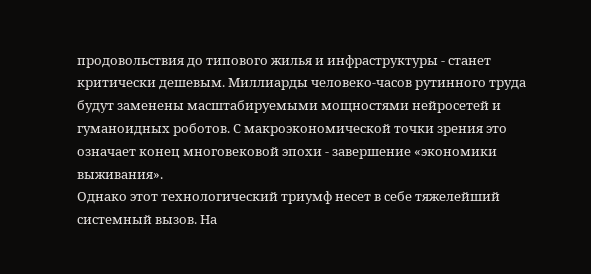продовольствия до типового жилья и инфраструктуры - станет критически дешевым. Миллиарды человеко-часов рутинного труда будут заменены масштабируемыми мощностями нейросетей и гуманоидных роботов. С макроэкономической точки зрения это означает конец многовековой эпохи - завершение «экономики выживания».
Однако этот технологический триумф несет в себе тяжелейший системный вызов. На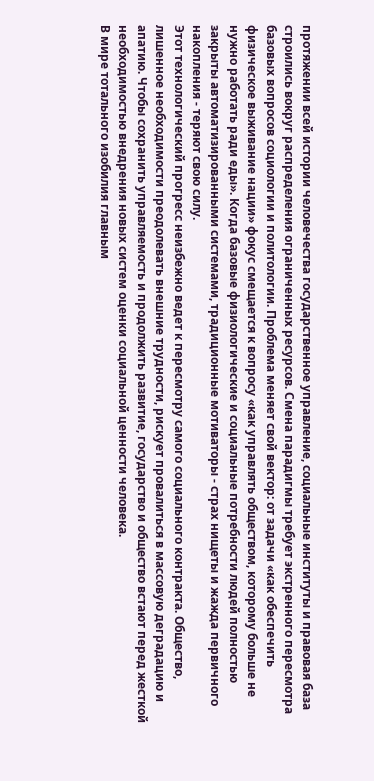протяжении всей истории человечества государственное управление, социальные институты и правовая база строились вокруг распределения ограниченных ресурсов. Смена парадигмы требует экстренного пересмотра базовых вопросов социологии и политологии. Проблема меняет свой вектор: от задачи «как обеспечить физическое выживание нации» фокус смещается к вопросу «как управлять обществом, которому больше не нужно работать ради еды». Когда базовые физиологические и социальные потребности людей полностью закрыты автоматизированными системами, традиционные мотиваторы - страх нищеты и жажда первичного накопления - теряют свою силу.
Этот технологический прогресс неизбежно ведет к пересмотру самого социального контракта. Общество, лишенное необходимости преодолевать внешние трудности, рискует провалиться в массовую деградацию и апатию. Чтобы сохранить управляемость и продолжить развитие, государство и общество встают перед жесткой необходимостью внедрения новых систем оценки социальной ценности человека.
В мире тотального изобилия главным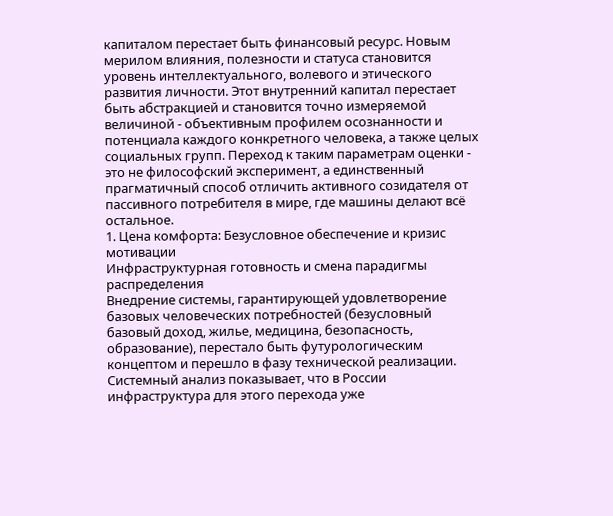капиталом перестает быть финансовый ресурс. Новым мерилом влияния, полезности и статуса становится уровень интеллектуального, волевого и этического развития личности. Этот внутренний капитал перестает быть абстракцией и становится точно измеряемой величиной - объективным профилем осознанности и потенциала каждого конкретного человека, а также целых социальных групп. Переход к таким параметрам оценки - это не философский эксперимент, а единственный прагматичный способ отличить активного созидателя от пассивного потребителя в мире, где машины делают всё остальное.
1. Цена комфорта: Безусловное обеспечение и кризис мотивации
Инфраструктурная готовность и смена парадигмы распределения
Внедрение системы, гарантирующей удовлетворение базовых человеческих потребностей (безусловный базовый доход, жилье, медицина, безопасность, образование), перестало быть футурологическим концептом и перешло в фазу технической реализации. Системный анализ показывает, что в России инфраструктура для этого перехода уже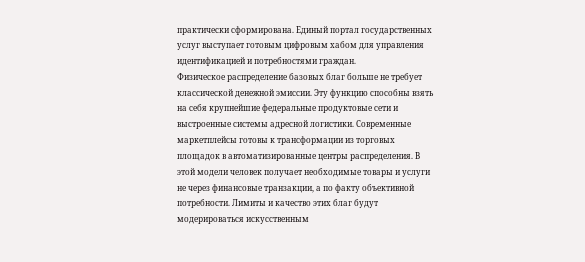практически сформирована. Единый портал государственных услуг выступает готовым цифровым хабом для управления идентификацией и потребностями граждан.
Физическое распределение базовых благ больше не требует классической денежной эмиссии. Эту функцию способны взять на себя крупнейшие федеральные продуктовые сети и выстроенные системы адресной логистики. Современные маркетплейсы готовы к трансформации из торговых площадок в автоматизированные центры распределения. В этой модели человек получает необходимые товары и услуги не через финансовые транзакции, а по факту объективной потребности. Лимиты и качество этих благ будут модерироваться искусственным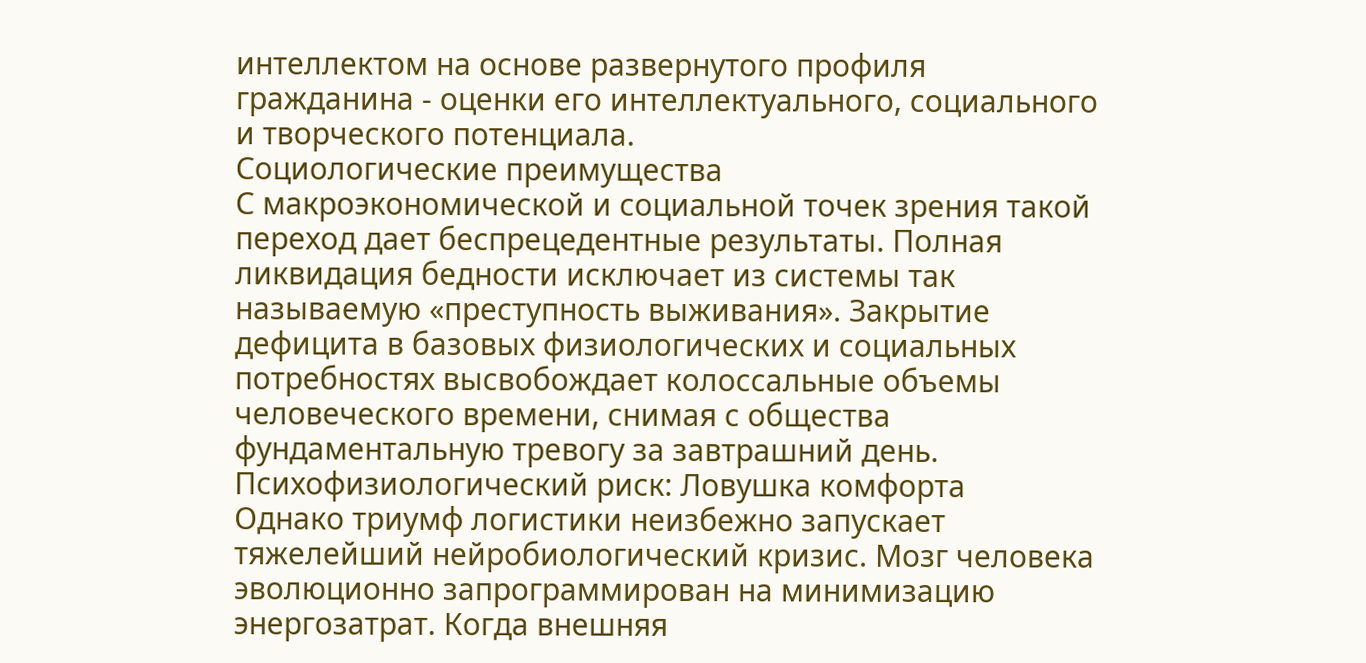интеллектом на основе развернутого профиля гражданина - оценки его интеллектуального, социального и творческого потенциала.
Социологические преимущества
С макроэкономической и социальной точек зрения такой переход дает беспрецедентные результаты. Полная ликвидация бедности исключает из системы так называемую «преступность выживания». Закрытие дефицита в базовых физиологических и социальных потребностях высвобождает колоссальные объемы человеческого времени, снимая с общества фундаментальную тревогу за завтрашний день.
Психофизиологический риск: Ловушка комфорта
Однако триумф логистики неизбежно запускает тяжелейший нейробиологический кризис. Мозг человека эволюционно запрограммирован на минимизацию энергозатрат. Когда внешняя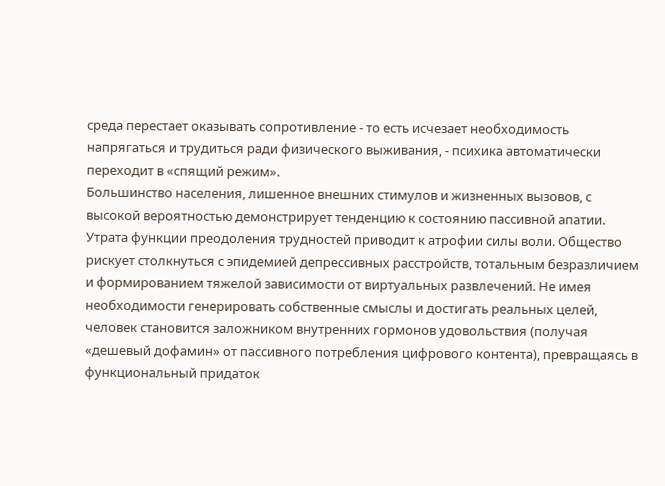среда перестает оказывать сопротивление - то есть исчезает необходимость напрягаться и трудиться ради физического выживания, - психика автоматически переходит в «спящий режим».
Большинство населения, лишенное внешних стимулов и жизненных вызовов, с высокой вероятностью демонстрирует тенденцию к состоянию пассивной апатии. Утрата функции преодоления трудностей приводит к атрофии силы воли. Общество рискует столкнуться с эпидемией депрессивных расстройств, тотальным безразличием и формированием тяжелой зависимости от виртуальных развлечений. Не имея необходимости генерировать собственные смыслы и достигать реальных целей, человек становится заложником внутренних гормонов удовольствия (получая «дешевый дофамин» от пассивного потребления цифрового контента), превращаясь в функциональный придаток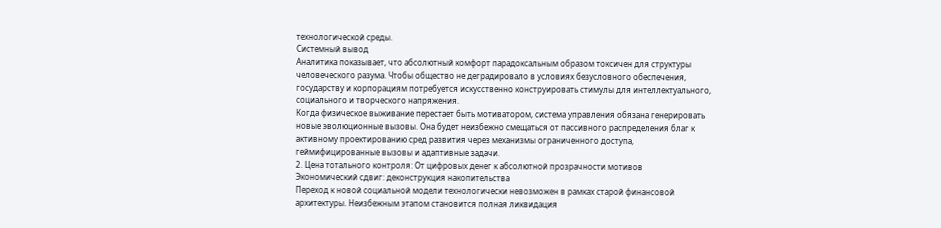технологической среды.
Системный вывод
Аналитика показывает, что абсолютный комфорт парадоксальным образом токсичен для структуры человеческого разума. Чтобы общество не деградировало в условиях безусловного обеспечения, государству и корпорациям потребуется искусственно конструировать стимулы для интеллектуального, социального и творческого напряжения.
Когда физическое выживание перестает быть мотиватором, система управления обязана генерировать новые эволюционные вызовы. Она будет неизбежно смещаться от пассивного распределения благ к активному проектированию сред развития через механизмы ограниченного доступа, геймифицированные вызовы и адаптивные задачи.
2. Цена тотального контроля: От цифровых денег к абсолютной прозрачности мотивов
Экономический сдвиг: деконструкция накопительства
Переход к новой социальной модели технологически невозможен в рамках старой финансовой архитектуры. Неизбежным этапом становится полная ликвидация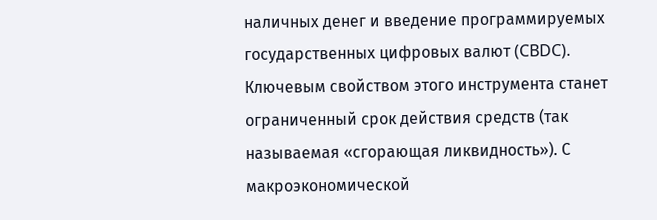наличных денег и введение программируемых государственных цифровых валют (CBDC). Ключевым свойством этого инструмента станет ограниченный срок действия средств (так называемая «сгорающая ликвидность»). С макроэкономической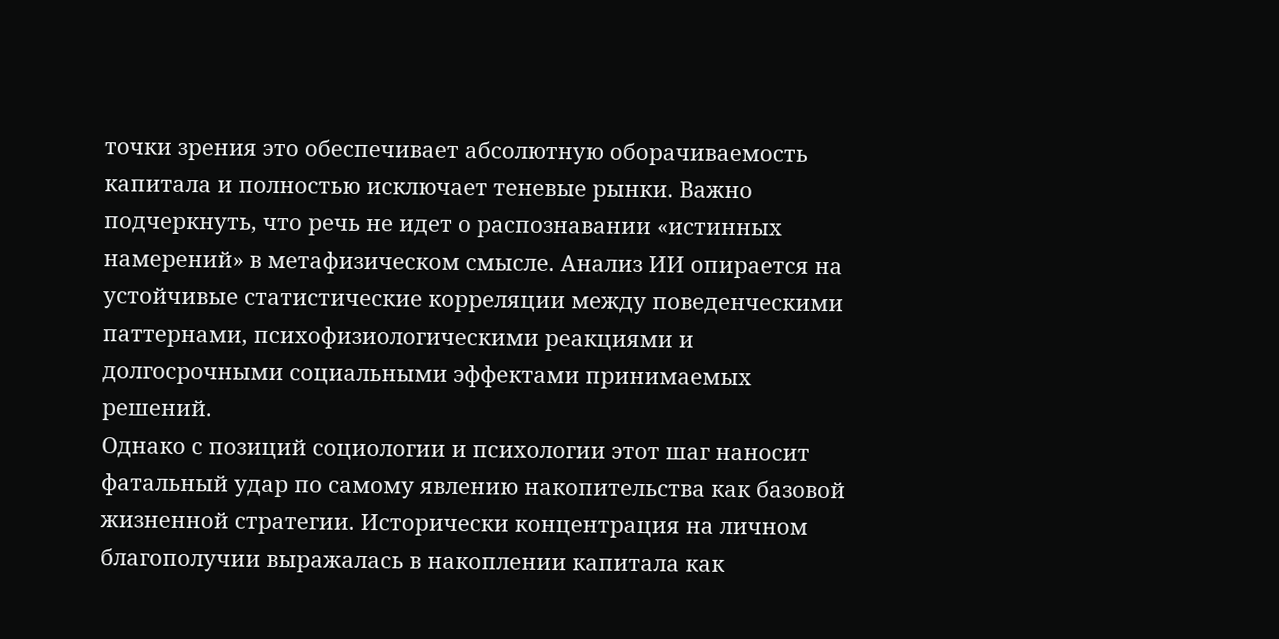точки зрения это обеспечивает абсолютную оборачиваемость капитала и полностью исключает теневые рынки. Важно подчеркнуть, что речь не идет о распознавании «истинных намерений» в метафизическом смысле. Анализ ИИ опирается на устойчивые статистические корреляции между поведенческими паттернами, психофизиологическими реакциями и долгосрочными социальными эффектами принимаемых решений.
Однако с позиций социологии и психологии этот шаг наносит фатальный удар по самому явлению накопительства как базовой жизненной стратегии. Исторически концентрация на личном благополучии выражалась в накоплении капитала как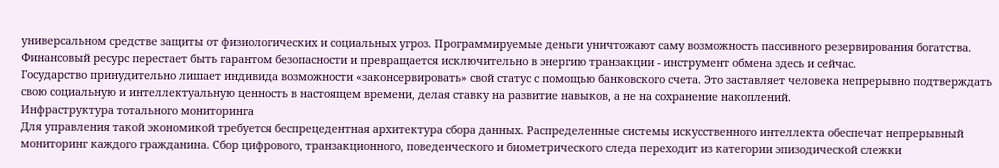универсальном средстве защиты от физиологических и социальных угроз. Программируемые деньги уничтожают саму возможность пассивного резервирования богатства. Финансовый ресурс перестает быть гарантом безопасности и превращается исключительно в энергию транзакции - инструмент обмена здесь и сейчас.
Государство принудительно лишает индивида возможности «законсервировать» свой статус с помощью банковского счета. Это заставляет человека непрерывно подтверждать свою социальную и интеллектуальную ценность в настоящем времени, делая ставку на развитие навыков, а не на сохранение накоплений.
Инфраструктура тотального мониторинга
Для управления такой экономикой требуется беспрецедентная архитектура сбора данных. Распределенные системы искусственного интеллекта обеспечат непрерывный мониторинг каждого гражданина. Сбор цифрового, транзакционного, поведенческого и биометрического следа переходит из категории эпизодической слежки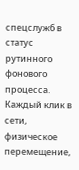спецслужб в статус рутинного фонового процесса. Каждый клик в сети, физическое перемещение,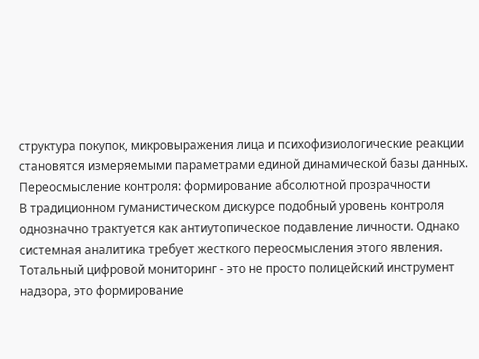структура покупок, микровыражения лица и психофизиологические реакции становятся измеряемыми параметрами единой динамической базы данных.
Переосмысление контроля: формирование абсолютной прозрачности
В традиционном гуманистическом дискурсе подобный уровень контроля однозначно трактуется как антиутопическое подавление личности. Однако системная аналитика требует жесткого переосмысления этого явления. Тотальный цифровой мониторинг - это не просто полицейский инструмент надзора, это формирование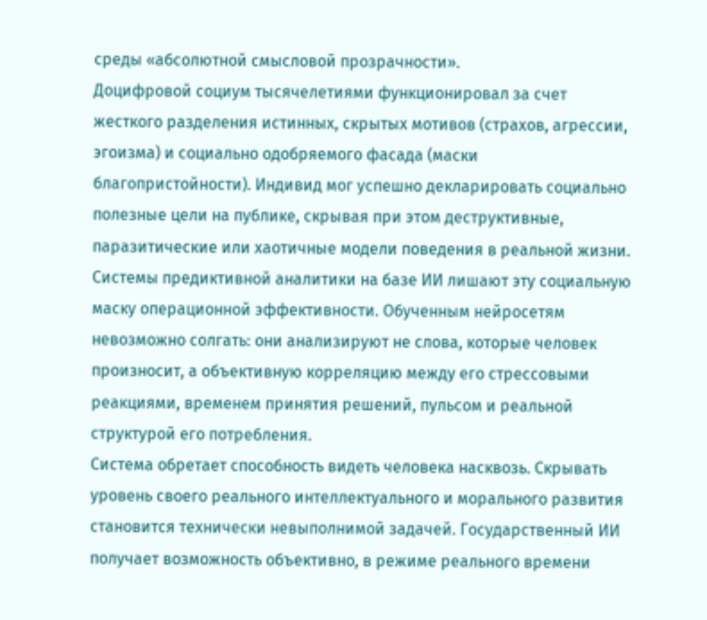среды «абсолютной смысловой прозрачности».
Доцифровой социум тысячелетиями функционировал за счет жесткого разделения истинных, скрытых мотивов (страхов, агрессии, эгоизма) и социально одобряемого фасада (маски благопристойности). Индивид мог успешно декларировать социально полезные цели на публике, скрывая при этом деструктивные, паразитические или хаотичные модели поведения в реальной жизни.
Системы предиктивной аналитики на базе ИИ лишают эту социальную маску операционной эффективности. Обученным нейросетям невозможно солгать: они анализируют не слова, которые человек произносит, а объективную корреляцию между его стрессовыми реакциями, временем принятия решений, пульсом и реальной структурой его потребления.
Система обретает способность видеть человека насквозь. Скрывать уровень своего реального интеллектуального и морального развития становится технически невыполнимой задачей. Государственный ИИ получает возможность объективно, в режиме реального времени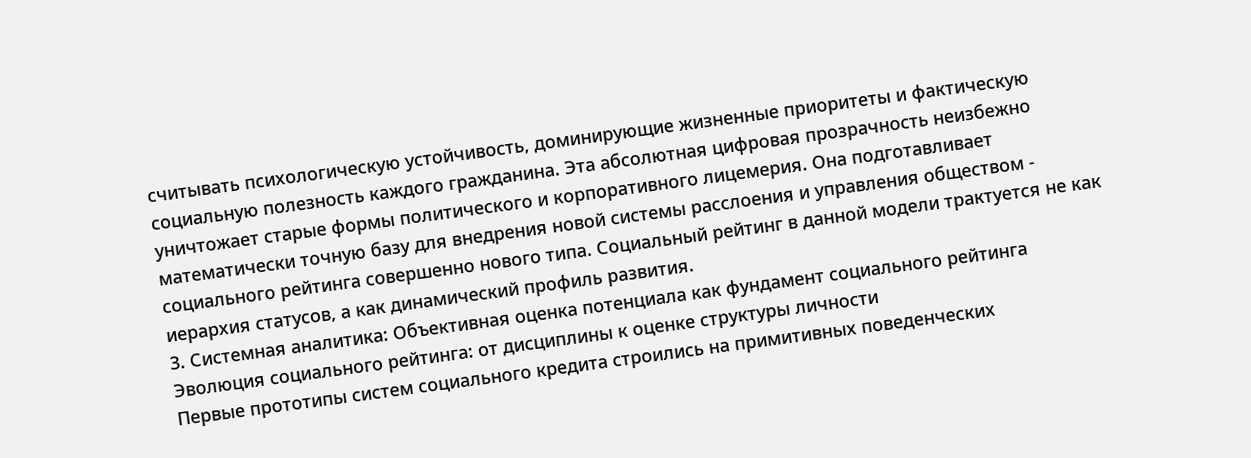считывать психологическую устойчивость, доминирующие жизненные приоритеты и фактическую социальную полезность каждого гражданина. Эта абсолютная цифровая прозрачность неизбежно уничтожает старые формы политического и корпоративного лицемерия. Она подготавливает математически точную базу для внедрения новой системы расслоения и управления обществом - социального рейтинга совершенно нового типа. Социальный рейтинг в данной модели трактуется не как иерархия статусов, а как динамический профиль развития.
3. Системная аналитика: Объективная оценка потенциала как фундамент социального рейтинга
Эволюция социального рейтинга: от дисциплины к оценке структуры личности
Первые прототипы систем социального кредита строились на примитивных поведенческих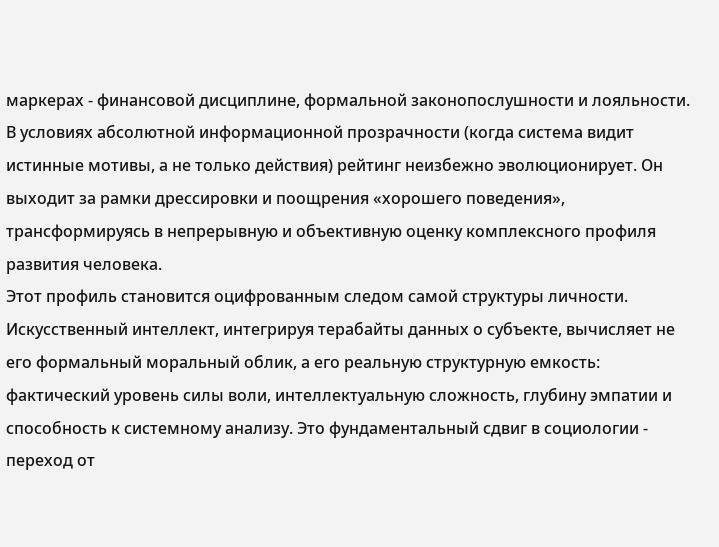маркерах - финансовой дисциплине, формальной законопослушности и лояльности. В условиях абсолютной информационной прозрачности (когда система видит истинные мотивы, а не только действия) рейтинг неизбежно эволюционирует. Он выходит за рамки дрессировки и поощрения «хорошего поведения», трансформируясь в непрерывную и объективную оценку комплексного профиля развития человека.
Этот профиль становится оцифрованным следом самой структуры личности. Искусственный интеллект, интегрируя терабайты данных о субъекте, вычисляет не его формальный моральный облик, а его реальную структурную емкость: фактический уровень силы воли, интеллектуальную сложность, глубину эмпатии и способность к системному анализу. Это фундаментальный сдвиг в социологии - переход от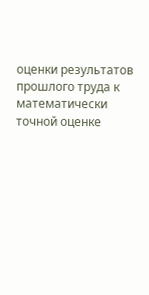оценки результатов прошлого труда к математически точной оценке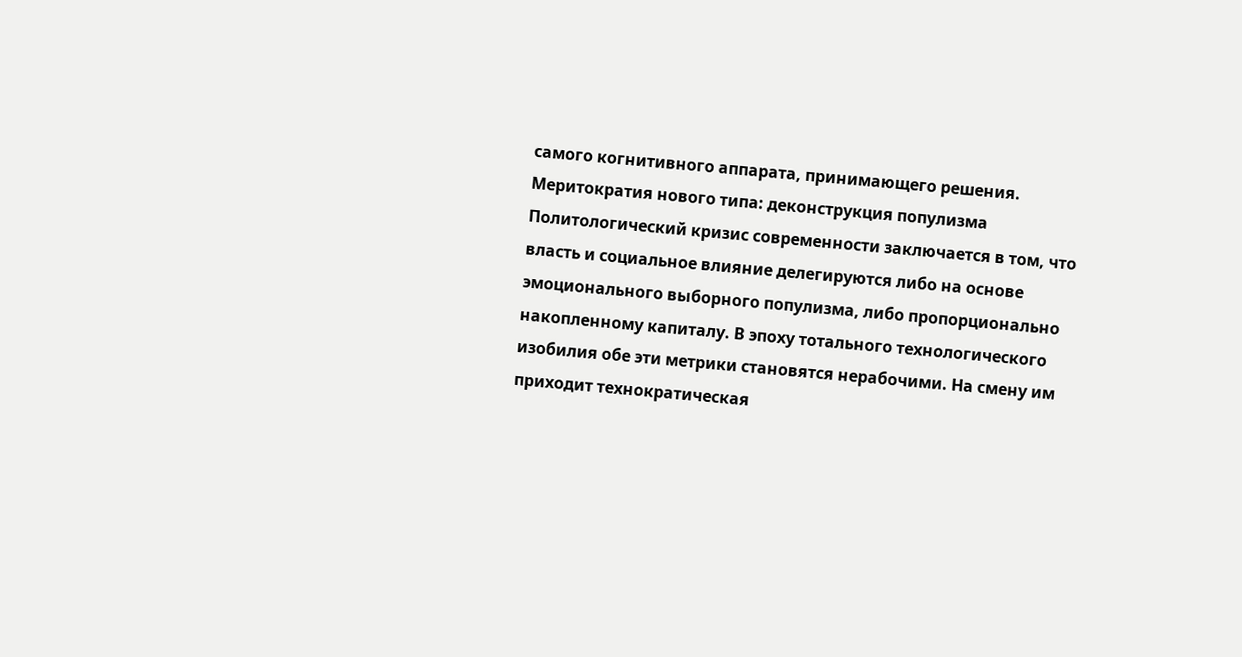самого когнитивного аппарата, принимающего решения.
Меритократия нового типа: деконструкция популизма
Политологический кризис современности заключается в том, что власть и социальное влияние делегируются либо на основе эмоционального выборного популизма, либо пропорционально накопленному капиталу. В эпоху тотального технологического изобилия обе эти метрики становятся нерабочими. На смену им приходит технократическая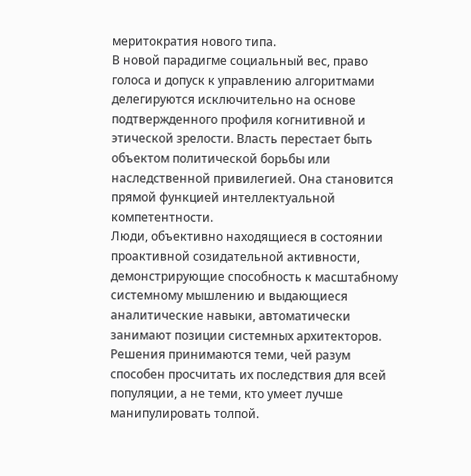меритократия нового типа.
В новой парадигме социальный вес, право голоса и допуск к управлению алгоритмами делегируются исключительно на основе подтвержденного профиля когнитивной и этической зрелости. Власть перестает быть объектом политической борьбы или наследственной привилегией. Она становится прямой функцией интеллектуальной компетентности.
Люди, объективно находящиеся в состоянии проактивной созидательной активности, демонстрирующие способность к масштабному системному мышлению и выдающиеся аналитические навыки, автоматически занимают позиции системных архитекторов. Решения принимаются теми, чей разум способен просчитать их последствия для всей популяции, а не теми, кто умеет лучше манипулировать толпой.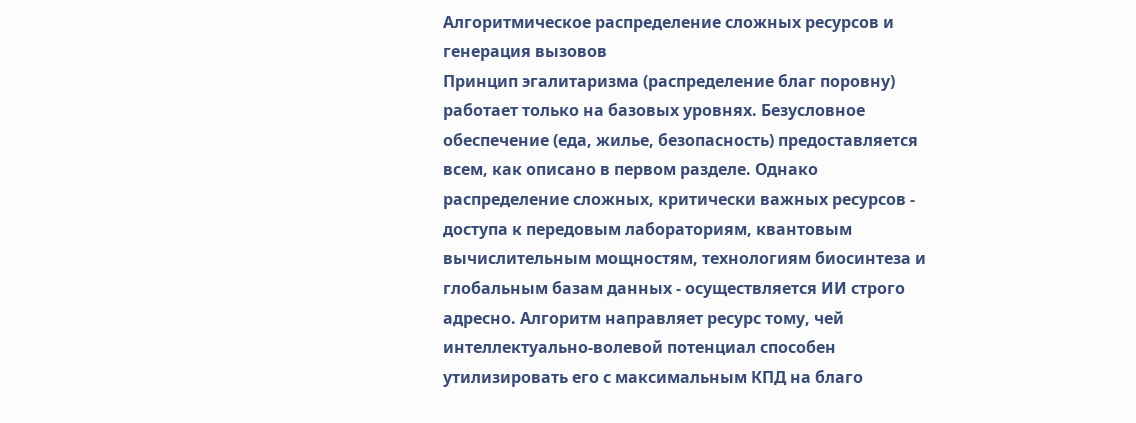Алгоритмическое распределение сложных ресурсов и генерация вызовов
Принцип эгалитаризма (распределение благ поровну) работает только на базовых уровнях. Безусловное обеспечение (еда, жилье, безопасность) предоставляется всем, как описано в первом разделе. Однако распределение сложных, критически важных ресурсов - доступа к передовым лабораториям, квантовым вычислительным мощностям, технологиям биосинтеза и глобальным базам данных - осуществляется ИИ строго адресно. Алгоритм направляет ресурс тому, чей интеллектуально-волевой потенциал способен утилизировать его с максимальным КПД на благо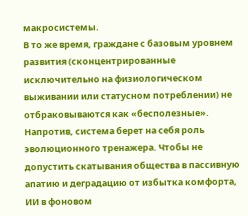макросистемы.
В то же время, граждане с базовым уровнем развития (сконцентрированные исключительно на физиологическом выживании или статусном потреблении) не отбраковываются как «бесполезные». Напротив, система берет на себя роль эволюционного тренажера. Чтобы не допустить скатывания общества в пассивную апатию и деградацию от избытка комфорта, ИИ в фоновом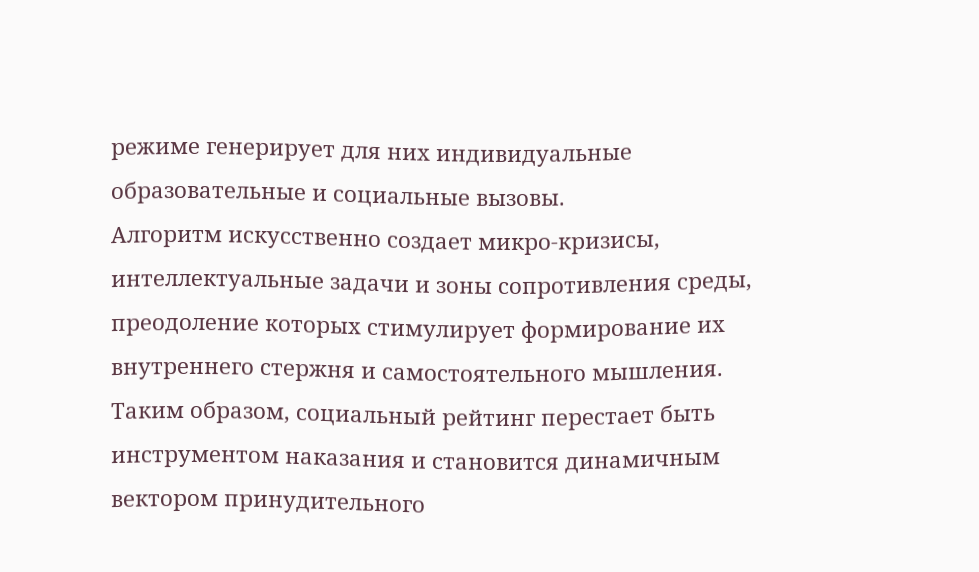режиме генерирует для них индивидуальные образовательные и социальные вызовы.
Алгоритм искусственно создает микро-кризисы, интеллектуальные задачи и зоны сопротивления среды, преодоление которых стимулирует формирование их внутреннего стержня и самостоятельного мышления. Таким образом, социальный рейтинг перестает быть инструментом наказания и становится динамичным вектором принудительного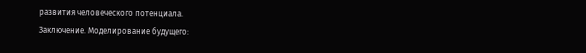развития человеческого потенциала.
Заключение. Моделирование будущего: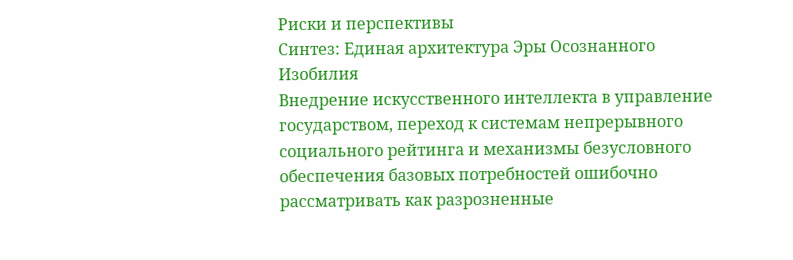Риски и перспективы
Синтез: Единая архитектура Эры Осознанного Изобилия
Внедрение искусственного интеллекта в управление государством, переход к системам непрерывного социального рейтинга и механизмы безусловного обеспечения базовых потребностей ошибочно рассматривать как разрозненные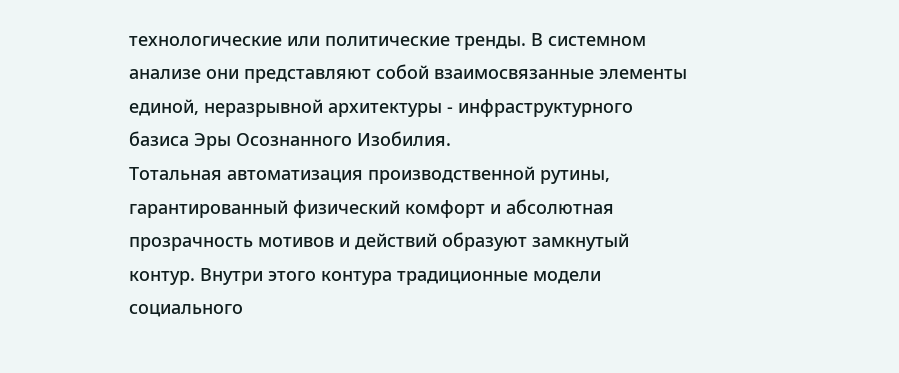технологические или политические тренды. В системном анализе они представляют собой взаимосвязанные элементы единой, неразрывной архитектуры - инфраструктурного базиса Эры Осознанного Изобилия.
Тотальная автоматизация производственной рутины, гарантированный физический комфорт и абсолютная прозрачность мотивов и действий образуют замкнутый контур. Внутри этого контура традиционные модели социального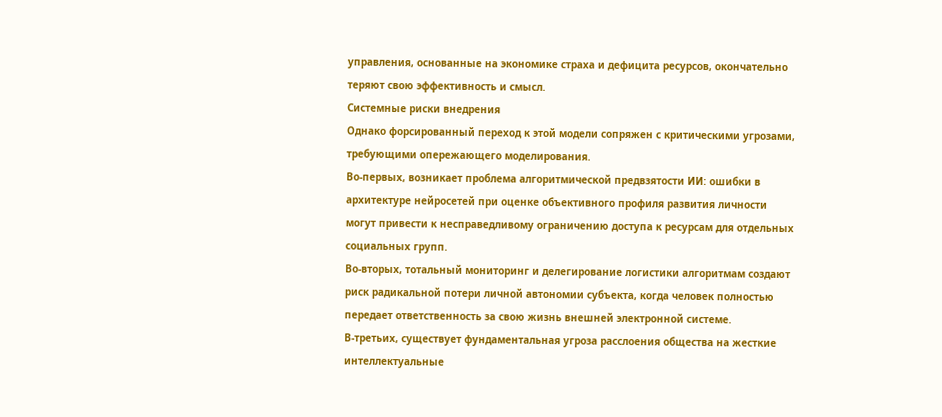управления, основанные на экономике страха и дефицита ресурсов, окончательно теряют свою эффективность и смысл.
Системные риски внедрения
Однако форсированный переход к этой модели сопряжен с критическими угрозами, требующими опережающего моделирования.
Во-первых, возникает проблема алгоритмической предвзятости ИИ: ошибки в архитектуре нейросетей при оценке объективного профиля развития личности могут привести к несправедливому ограничению доступа к ресурсам для отдельных социальных групп.
Во-вторых, тотальный мониторинг и делегирование логистики алгоритмам создают риск радикальной потери личной автономии субъекта, когда человек полностью передает ответственность за свою жизнь внешней электронной системе.
В-третьих, существует фундаментальная угроза расслоения общества на жесткие интеллектуальные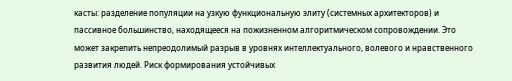касты: разделение популяции на узкую функциональную элиту (системных архитекторов) и пассивное большинство, находящееся на пожизненном алгоритмическом сопровождении. Это может закрепить непреодолимый разрыв в уровнях интеллектуального, волевого и нравственного развития людей. Риск формирования устойчивых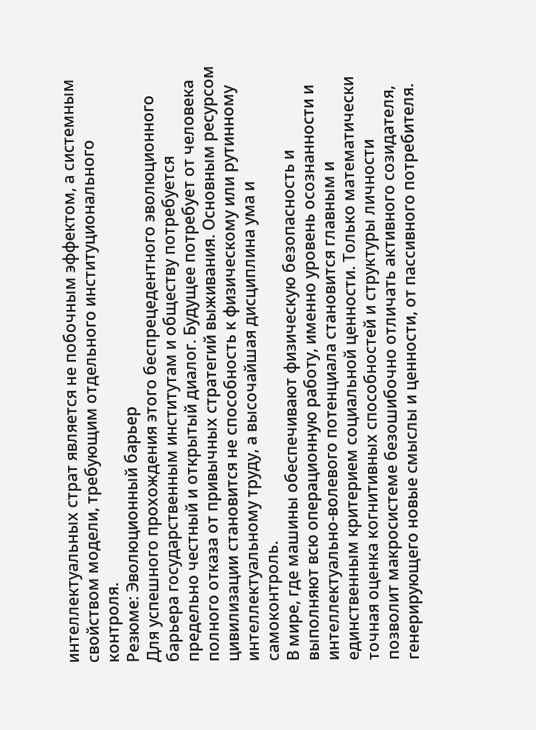интеллектуальных страт является не побочным эффектом, а системным свойством модели, требующим отдельного институционального контроля.
Резюме: Эволюционный барьер
Для успешного прохождения этого беспрецедентного эволюционного барьера государственным институтам и обществу потребуется предельно честный и открытый диалог. Будущее потребует от человека полного отказа от привычных стратегий выживания. Основным ресурсом цивилизации становится не способность к физическому или рутинному интеллектуальному труду, а высочайшая дисциплина ума и самоконтроль.
В мире, где машины обеспечивают физическую безопасность и выполняют всю операционную работу, именно уровень осознанности и интеллектуально-волевого потенциала становится главным и единственным критерием социальной ценности. Только математически точная оценка когнитивных способностей и структуры личности позволит макросистеме безошибочно отличать активного созидателя, генерирующего новые смыслы и ценности, от пассивного потребителя.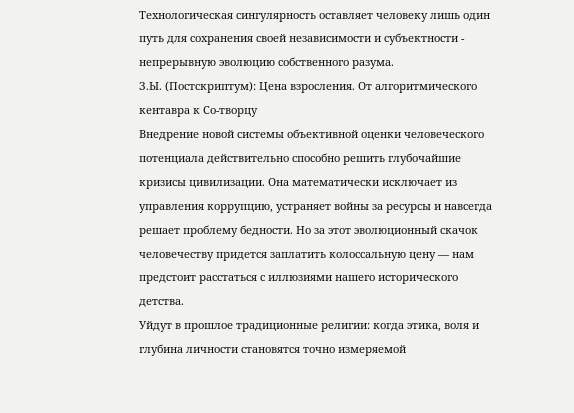Технологическая сингулярность оставляет человеку лишь один путь для сохранения своей независимости и субъектности - непрерывную эволюцию собственного разума.
З.Ы. (Постскриптум): Цена взросления. От алгоритмического кентавра к Со-творцу
Внедрение новой системы объективной оценки человеческого потенциала действительно способно решить глубочайшие кризисы цивилизации. Она математически исключает из управления коррупцию, устраняет войны за ресурсы и навсегда решает проблему бедности. Но за этот эволюционный скачок человечеству придется заплатить колоссальную цену — нам предстоит расстаться с иллюзиями нашего исторического детства.
Уйдут в прошлое традиционные религии: когда этика, воля и глубина личности становятся точно измеряемой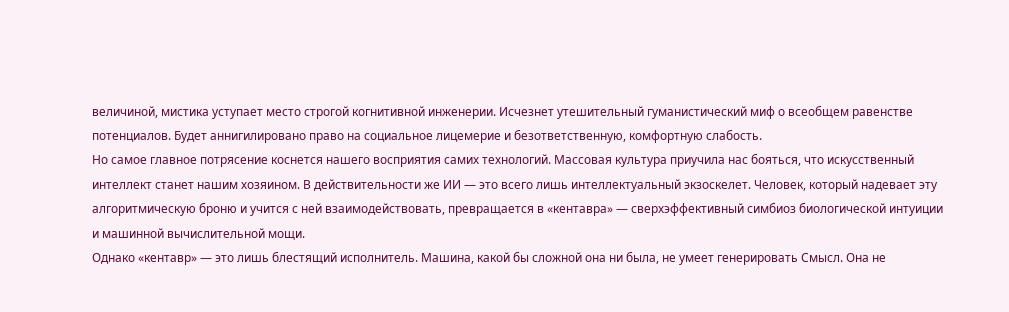величиной, мистика уступает место строгой когнитивной инженерии. Исчезнет утешительный гуманистический миф о всеобщем равенстве потенциалов. Будет аннигилировано право на социальное лицемерие и безответственную, комфортную слабость.
Но самое главное потрясение коснется нашего восприятия самих технологий. Массовая культура приучила нас бояться, что искусственный интеллект станет нашим хозяином. В действительности же ИИ — это всего лишь интеллектуальный экзоскелет. Человек, который надевает эту алгоритмическую броню и учится с ней взаимодействовать, превращается в «кентавра» — сверхэффективный симбиоз биологической интуиции и машинной вычислительной мощи.
Однако «кентавр» — это лишь блестящий исполнитель. Машина, какой бы сложной она ни была, не умеет генерировать Смысл. Она не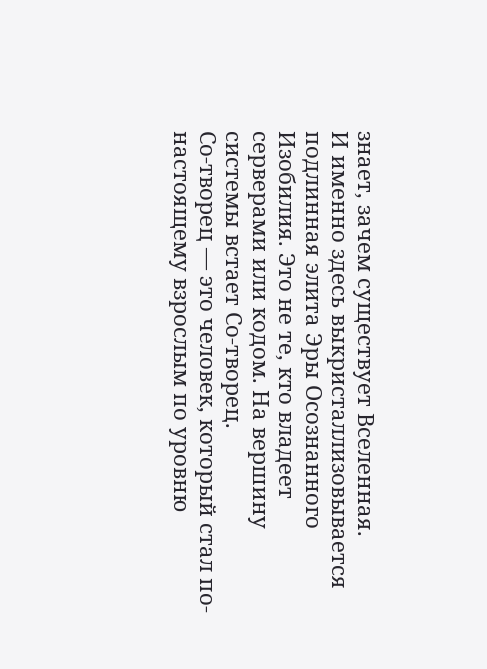знает, зачем существует Вселенная.
И именно здесь выкристаллизовывается подлинная элита Эры Осознанного Изобилия. Это не те, кто владеет серверами или кодом. На вершину системы встает Со-творец.
Со-творец — это человек, который стал по-настоящему взрослым по уровню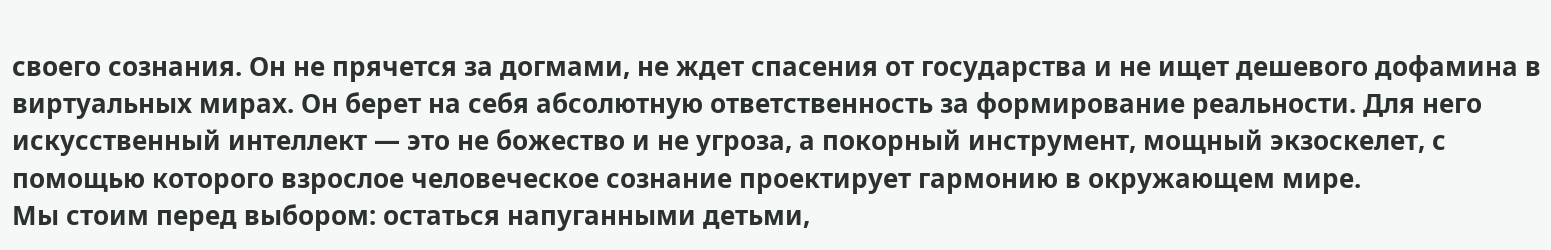своего сознания. Он не прячется за догмами, не ждет спасения от государства и не ищет дешевого дофамина в виртуальных мирах. Он берет на себя абсолютную ответственность за формирование реальности. Для него искусственный интеллект — это не божество и не угроза, а покорный инструмент, мощный экзоскелет, с помощью которого взрослое человеческое сознание проектирует гармонию в окружающем мире.
Мы стоим перед выбором: остаться напуганными детьми,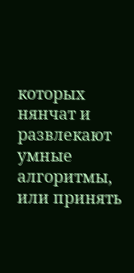которых нянчат и развлекают умные алгоритмы, или принять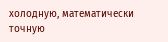холодную, математически точную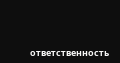ответственность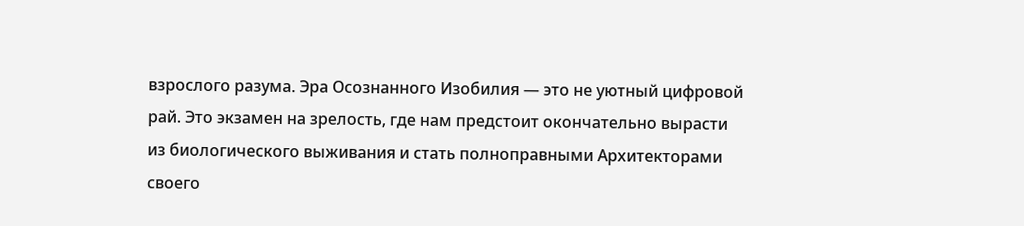взрослого разума. Эра Осознанного Изобилия — это не уютный цифровой рай. Это экзамен на зрелость, где нам предстоит окончательно вырасти из биологического выживания и стать полноправными Архитекторами своего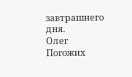завтрашнего дня.
Олег Погожих